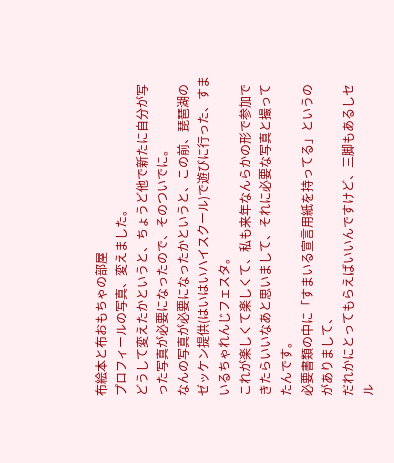布絵本と布おもちゃの部屋
プロフィールの写真、変えました。
どうして変えたかというと、ちょうど他で新たに自分が写った写真が必要になったので、そのついでに。
なんの写真が必要になったかというと、この前、琵琶湖のゼッケン提供(はいはいハイスクール)で遊びに行った、すまいるちゃれんじフェスタ。
これが楽しくて楽しくて、私も来年なんらかの形で参加できたらいいなあと思いまして、それに必要な写真と撮ってたんです。
必要書類の中に「すまいる宣言用紙を持ってる」というのがありまして、
だれかにとってもらえばいいんですけど、三脚もあるしセル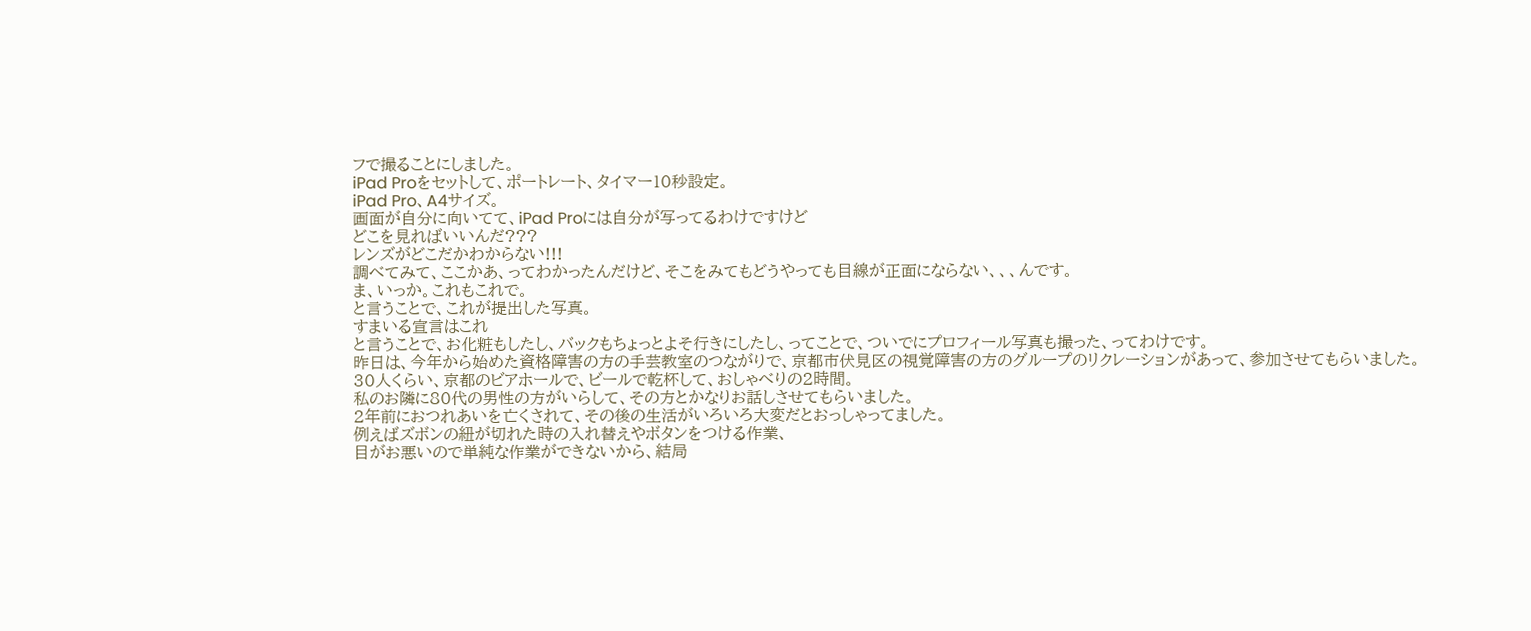フで撮ることにしました。
iPad Proをセットして、ポートレート、タイマー10秒設定。
iPad Pro、A4サイズ。
画面が自分に向いてて、iPad Proには自分が写ってるわけですけど
どこを見ればいいんだ???
レンズがどこだかわからない!!!
調べてみて、ここかあ、ってわかったんだけど、そこをみてもどうやっても目線が正面にならない、、、んです。
ま、いっか。これもこれで。
と言うことで、これが提出した写真。
すまいる宣言はこれ
と言うことで、お化粧もしたし、バックもちょっとよそ行きにしたし、ってことで、ついでにプロフィール写真も撮った、ってわけです。
昨日は、今年から始めた資格障害の方の手芸教室のつながりで、京都市伏見区の視覚障害の方のグループのリクレーションがあって、参加させてもらいました。
30人くらい、京都のビアホールで、ビールで乾杯して、おしゃべりの2時間。
私のお隣に80代の男性の方がいらして、その方とかなりお話しさせてもらいました。
2年前におつれあいを亡くされて、その後の生活がいろいろ大変だとおっしゃってました。
例えばズボンの紐が切れた時の入れ替えやボタンをつける作業、
目がお悪いので単純な作業ができないから、結局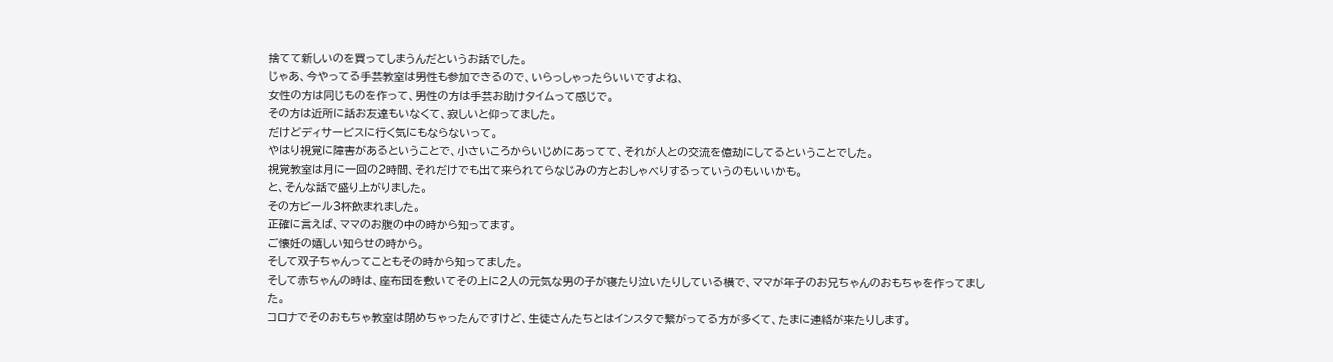捨てて新しいのを買ってしまうんだというお話でした。
じゃあ、今やってる手芸教室は男性も参加できるので、いらっしゃったらいいですよね、
女性の方は同じものを作って、男性の方は手芸お助けタイムって感じで。
その方は近所に話お友達もいなくて、寂しいと仰ってました。
だけどディサービスに行く気にもならないって。
やはり視覚に障害があるということで、小さいころからいじめにあってて、それが人との交流を億劫にしてるということでした。
視覚教室は月に一回の2時間、それだけでも出て来られてらなじみの方とおしゃべりするっていうのもいいかも。
と、そんな話で盛り上がりました。
その方ビール3杯飲まれました。
正確に言えば、ママのお腹の中の時から知ってます。
ご懐妊の嬉しい知らせの時から。
そして双子ちゃんってこともその時から知ってました。
そして赤ちゃんの時は、座布団を敷いてその上に2人の元気な男の子が寝たり泣いたりしている横で、ママが年子のお兄ちゃんのおもちゃを作ってました。
コロナでそのおもちゃ教室は閉めちゃったんですけど、生徒さんたちとはインスタで繋がってる方が多くて、たまに連絡が来たりします。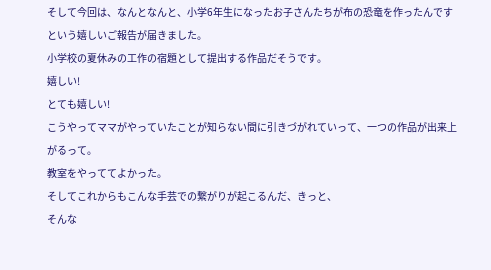そして今回は、なんとなんと、小学6年生になったお子さんたちが布の恐竜を作ったんですという嬉しいご報告が届きました。
小学校の夏休みの工作の宿題として提出する作品だそうです。
嬉しい!
とても嬉しい!
こうやってママがやっていたことが知らない間に引きづがれていって、一つの作品が出来上がるって。
教室をやっててよかった。
そしてこれからもこんな手芸での繋がりが起こるんだ、きっと、
そんな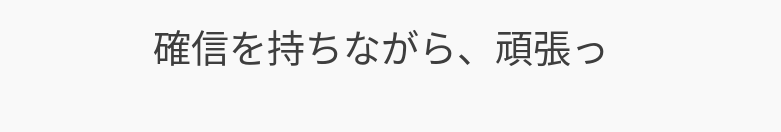確信を持ちながら、頑張っ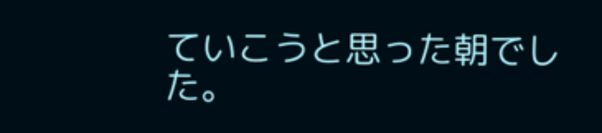ていこうと思った朝でした。